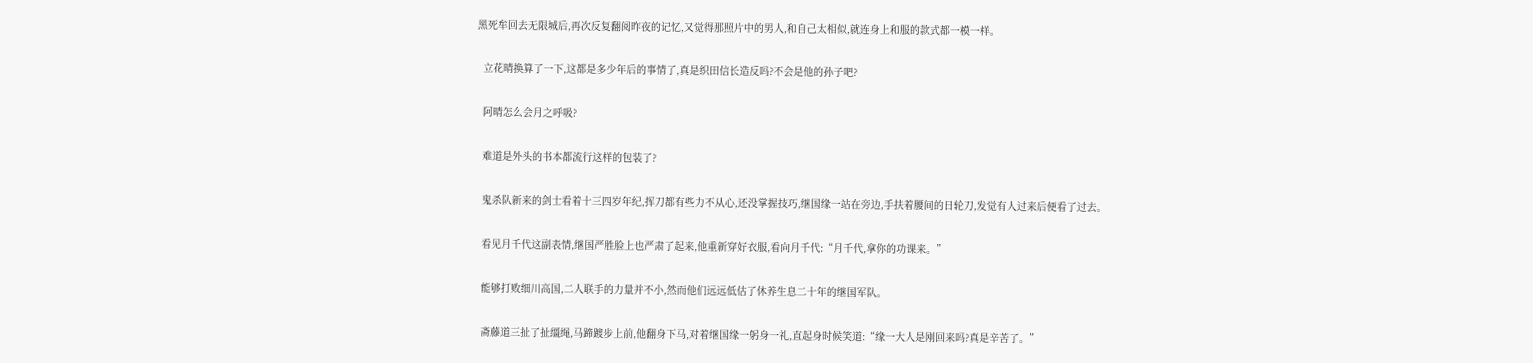黑死牟回去无限城后,再次反复翻阅昨夜的记忆,又觉得那照片中的男人,和自己太相似,就连身上和服的款式都一模一样。

  立花晴换算了一下,这都是多少年后的事情了,真是织田信长造反吗?不会是他的孙子吧?

  阿晴怎么会月之呼吸?

  难道是外头的书本都流行这样的包装了?

  鬼杀队新来的剑士看着十三四岁年纪,挥刀都有些力不从心,还没掌握技巧,继国缘一站在旁边,手扶着腰间的日轮刀,发觉有人过来后便看了过去。

  看见月千代这副表情,继国严胜脸上也严肃了起来,他重新穿好衣服,看向月千代:“月千代,拿你的功课来。”

  能够打败细川高国,二人联手的力量并不小,然而他们远远低估了休养生息二十年的继国军队。

  斋藤道三扯了扯缰绳,马蹄踱步上前,他翻身下马,对着继国缘一躬身一礼,直起身时候笑道:“缘一大人是刚回来吗?真是辛苦了。”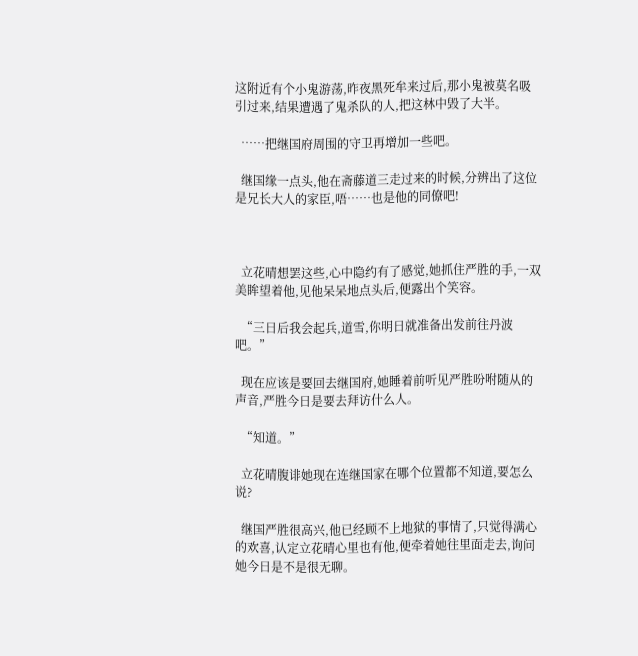这附近有个小鬼游荡,昨夜黑死牟来过后,那小鬼被莫名吸引过来,结果遭遇了鬼杀队的人,把这林中毁了大半。

  ……把继国府周围的守卫再增加一些吧。

  继国缘一点头,他在斋藤道三走过来的时候,分辨出了这位是兄长大人的家臣,唔……也是他的同僚吧!



  立花晴想罢这些,心中隐约有了感觉,她抓住严胜的手,一双美眸望着他,见他呆呆地点头后,便露出个笑容。

  “三日后我会起兵,道雪,你明日就准备出发前往丹波吧。”

  现在应该是要回去继国府,她睡着前听见严胜吩咐随从的声音,严胜今日是要去拜访什么人。

  “知道。”

  立花晴腹诽她现在连继国家在哪个位置都不知道,要怎么说?

  继国严胜很高兴,他已经顾不上地狱的事情了,只觉得满心的欢喜,认定立花晴心里也有他,便牵着她往里面走去,询问她今日是不是很无聊。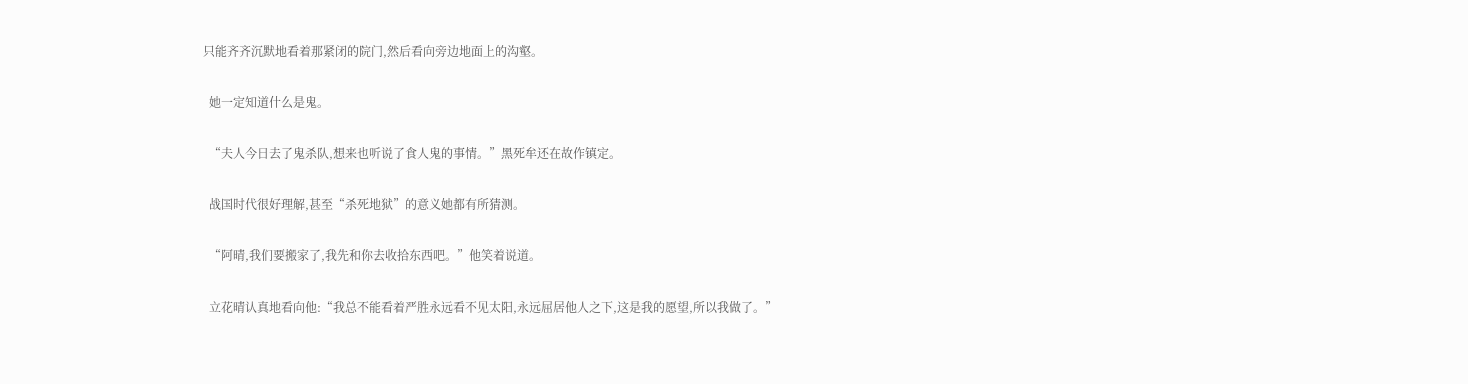只能齐齐沉默地看着那紧闭的院门,然后看向旁边地面上的沟壑。

  她一定知道什么是鬼。

  “夫人今日去了鬼杀队,想来也听说了食人鬼的事情。”黑死牟还在故作镇定。

  战国时代很好理解,甚至“杀死地狱”的意义她都有所猜测。

  “阿晴,我们要搬家了,我先和你去收拾东西吧。”他笑着说道。

  立花晴认真地看向他:“我总不能看着严胜永远看不见太阳,永远屈居他人之下,这是我的愿望,所以我做了。”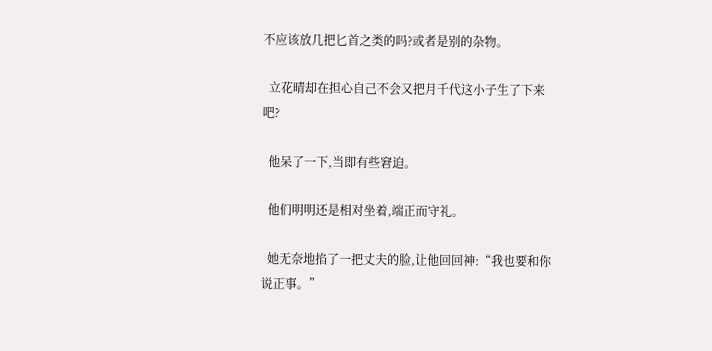不应该放几把匕首之类的吗?或者是别的杂物。

  立花晴却在担心自己不会又把月千代这小子生了下来吧?

  他呆了一下,当即有些窘迫。

  他们明明还是相对坐着,端正而守礼。

  她无奈地掐了一把丈夫的脸,让他回回神:“我也要和你说正事。”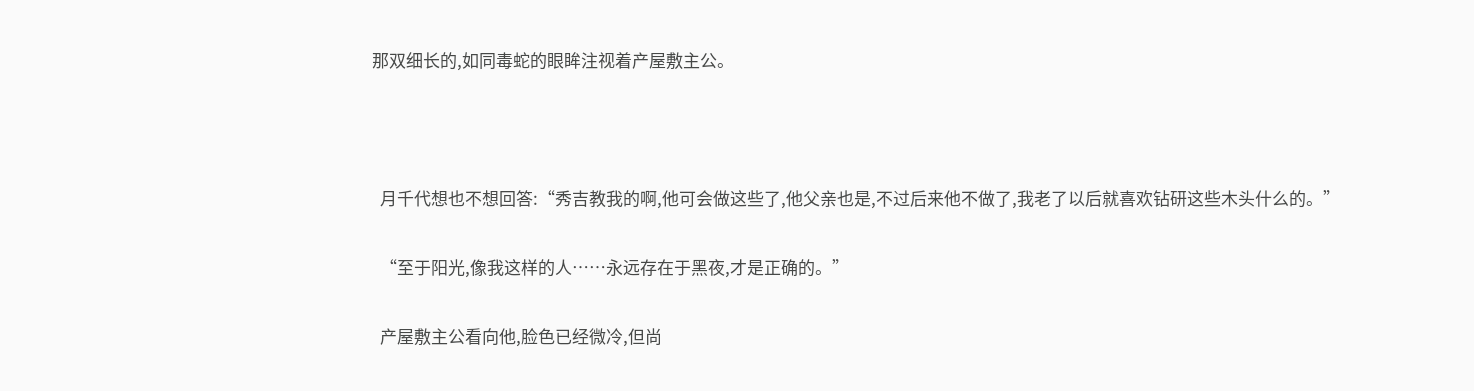那双细长的,如同毒蛇的眼眸注视着产屋敷主公。



  月千代想也不想回答:“秀吉教我的啊,他可会做这些了,他父亲也是,不过后来他不做了,我老了以后就喜欢钻研这些木头什么的。”

  “至于阳光,像我这样的人……永远存在于黑夜,才是正确的。”

  产屋敷主公看向他,脸色已经微冷,但尚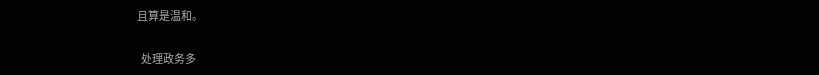且算是温和。

  处理政务多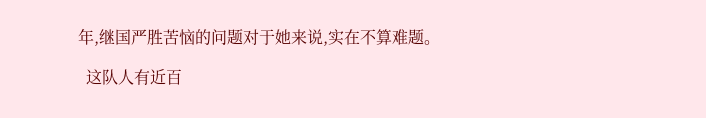年,继国严胜苦恼的问题对于她来说,实在不算难题。

  这队人有近百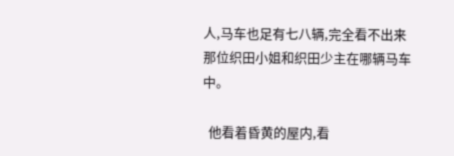人,马车也足有七八辆,完全看不出来那位织田小姐和织田少主在哪辆马车中。

  他看着昏黄的屋内,看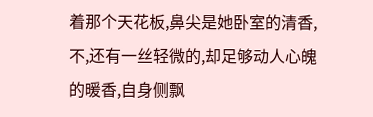着那个天花板,鼻尖是她卧室的清香,不,还有一丝轻微的,却足够动人心魄的暖香,自身侧飘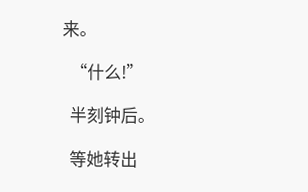来。

  “什么!”

  半刻钟后。

  等她转出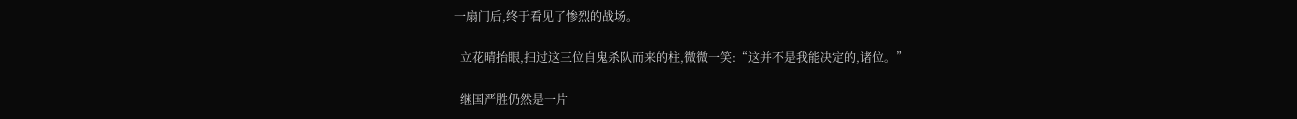一扇门后,终于看见了惨烈的战场。

  立花晴抬眼,扫过这三位自鬼杀队而来的柱,微微一笑:“这并不是我能决定的,诸位。”

  继国严胜仍然是一片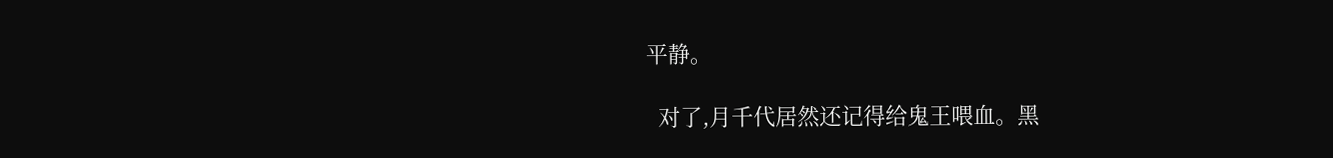平静。

  对了,月千代居然还记得给鬼王喂血。黑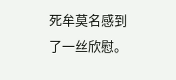死牟莫名感到了一丝欣慰。